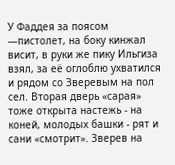У Фаддея за поясом —пистолет, на боку кинжал висит, в руки же пику Ильгиза взял, за её оглоблю ухватился и рядом со Зверевым на пол сел. Вторая дверь «сарая» тоже открыта настежь - на коней, молодых башки - рят и сани «смотрит». Зверев на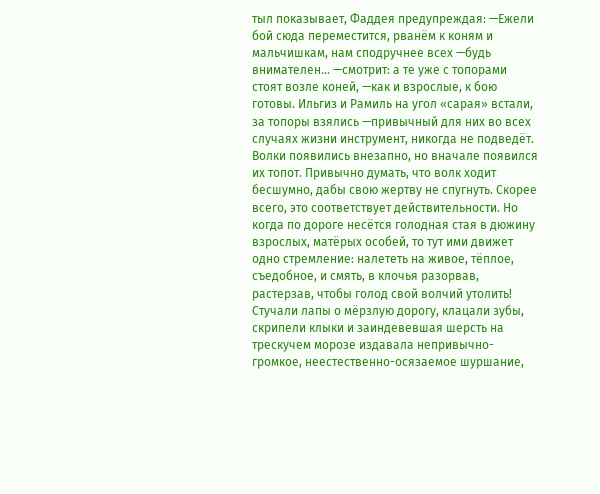тыл показывает, Фаддея предупреждая: —Ежели бой сюда переместится, рванём к коням и мальчишкам, нам сподручнее всех —будь внимателен... —смотрит: а те уже с топорами стоят возле коней, —как и взрослые, к бою готовы. Ильгиз и Рамиль на угол «сарая» встали, за топоры взялись —привычный для них во всех случаях жизни инструмент, никогда не подведёт. Волки появились внезапно, но вначале появился их топот. Привычно думать, что волк ходит бесшумно, дабы свою жертву не спугнуть. Скорее всего, это соответствует действительности. Но когда по дороге несётся голодная стая в дюжину взрослых, матёрых особей, то тут ими движет одно стремление: налететь на живое, тёплое, съедобное, и смять, в клочья разорвав, растерзав, чтобы голод свой волчий утолить! Стучали лапы о мёрзлую дорогу, клацали зубы, скрипели клыки и заиндевевшая шерсть на трескучем морозе издавала непривычно-громкое, неестественно-осязаемое шуршание,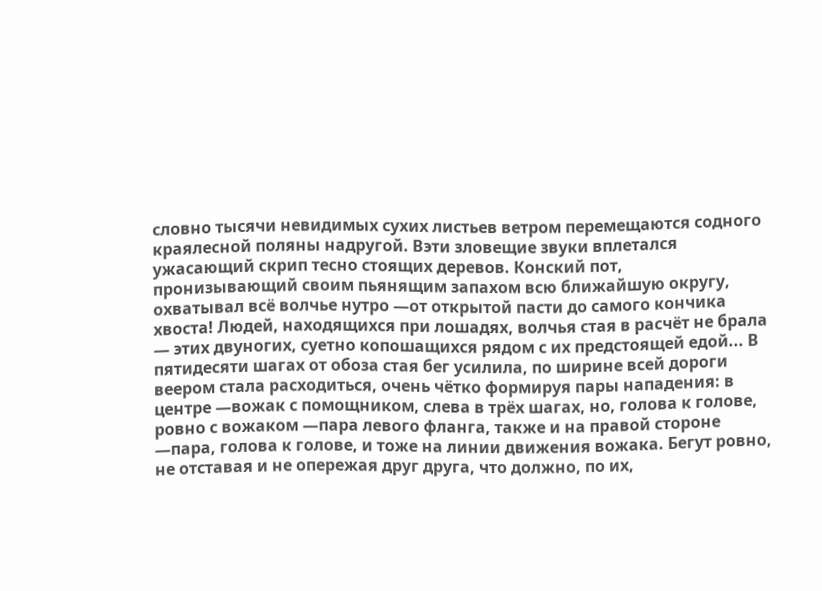словно тысячи невидимых сухих листьев ветром перемещаются содного краялесной поляны надругой. Вэти зловещие звуки вплетался ужасающий скрип тесно стоящих деревов. Конский пот, пронизывающий своим пьянящим запахом всю ближайшую округу, охватывал всё волчье нутро —от открытой пасти до самого кончика хвоста! Людей, находящихся при лошадях, волчья стая в расчёт не брала — этих двуногих, суетно копошащихся рядом с их предстоящей едой... В пятидесяти шагах от обоза стая бег усилила, по ширине всей дороги веером стала расходиться, очень чётко формируя пары нападения: в центре —вожак с помощником, слева в трёх шагах, но, голова к голове, ровно с вожаком —пара левого фланга, также и на правой стороне —пара, голова к голове, и тоже на линии движения вожака. Бегут ровно, не отставая и не опережая друг друга, что должно, по их,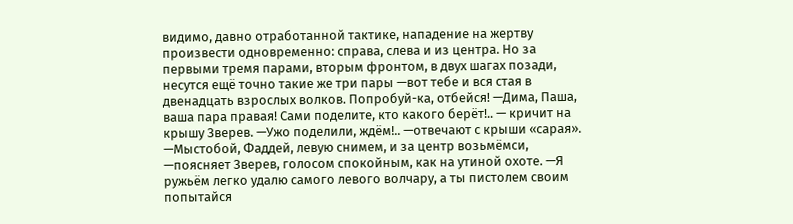видимо, давно отработанной тактике, нападение на жертву произвести одновременно: справа, слева и из центра. Но за первыми тремя парами, вторым фронтом, в двух шагах позади, несутся ещё точно такие же три пары —вот тебе и вся стая в двенадцать взрослых волков. Попробуй-ка, отбейся! —Дима, Паша, ваша пара правая! Сами поделите, кто какого берёт!.. — кричит на крышу Зверев. —Ужо поделили, ждём!.. —отвечают с крыши «сарая». —Мыстобой, Фаддей, левую снимем, и за центр возьмёмси, —поясняет Зверев, голосом спокойным, как на утиной охоте. —Я ружьём легко удалю самого левого волчару, а ты пистолем своим попытайся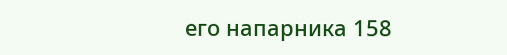его напарника 158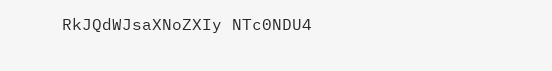RkJQdWJsaXNoZXIy NTc0NDU4